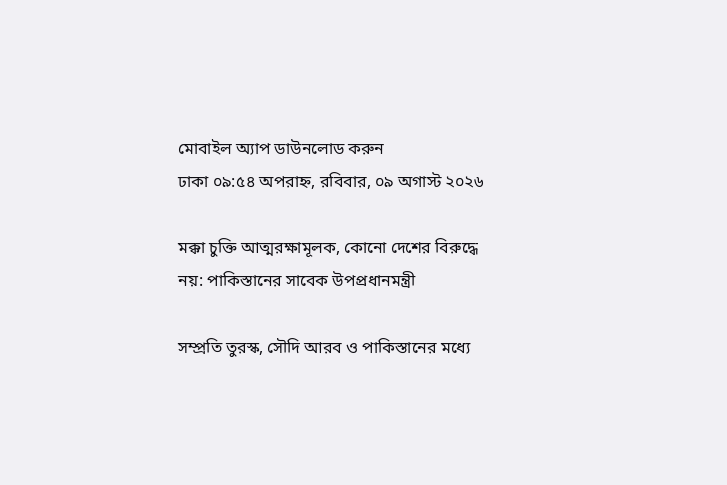মোবাইল অ্যাপ ডাউনলোড করুন
ঢাকা ০৯:৫৪ অপরাহ্ন, রবিবার, ০৯ অগাস্ট ২০২৬

মক্কা চুক্তি আত্মরক্ষামূলক, কোনো দেশের বিরুদ্ধে নয়: পাকিস্তানের সাবেক উপপ্রধানমন্ত্রী

সম্প্রতি তুরস্ক, সৌদি আরব ও পাকিস্তানের মধ্যে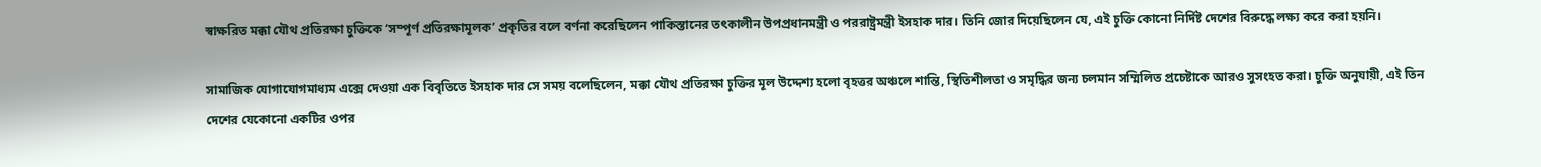স্বাক্ষরিত মক্কা যৌথ প্রতিরক্ষা চুক্তিকে ‘সম্পূর্ণ প্রতিরক্ষামূলক’ প্রকৃতির বলে বর্ণনা করেছিলেন পাকিস্তানের তৎকালীন উপপ্রধানমন্ত্রী ও পররাষ্ট্রমন্ত্রী ইসহাক দার। তিনি জোর দিয়েছিলেন যে, এই চুক্তি কোনো নির্দিষ্ট দেশের বিরুদ্ধে লক্ষ্য করে করা হয়নি।

সামাজিক যোগাযোগমাধ্যম এক্সে দেওয়া এক বিবৃতিতে ইসহাক দার সে সময় বলেছিলেন, মক্কা যৌথ প্রতিরক্ষা চুক্তির মূল উদ্দেশ্য হলো বৃহত্তর অঞ্চলে শান্তি, স্থিতিশীলতা ও সমৃদ্ধির জন্য চলমান সম্মিলিত প্রচেষ্টাকে আরও সুসংহত করা। চুক্তি অনুযায়ী, এই তিন দেশের যেকোনো একটির ওপর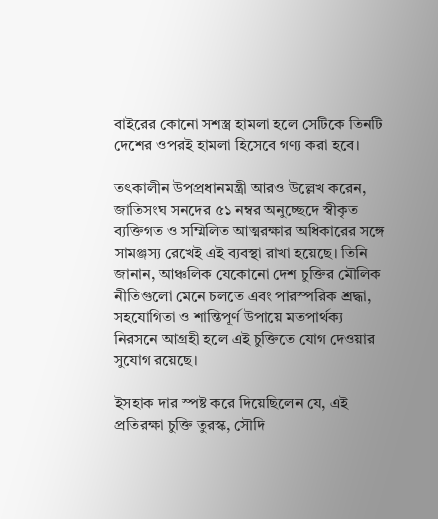বাইরের কোনো সশস্ত্র হামলা হলে সেটিকে তিনটি দেশের ওপরই হামলা হিসেবে গণ্য করা হবে।

তৎকালীন উপপ্রধানমন্ত্রী আরও উল্লেখ করেন, জাতিসংঘ সনদের ৫১ নম্বর অনুচ্ছেদে স্বীকৃত ব্যক্তিগত ও সম্মিলিত আত্মরক্ষার অধিকারের সঙ্গে সামঞ্জস্য রেখেই এই ব্যবস্থা রাখা হয়েছে। তিনি জানান, আঞ্চলিক যেকোনো দেশ চুক্তির মৌলিক নীতিগুলো মেনে চলতে এবং পারস্পরিক শ্রদ্ধা, সহযোগিতা ও শান্তিপূর্ণ উপায়ে মতপার্থক্য নিরসনে আগ্রহী হলে এই চুক্তিতে যোগ দেওয়ার সুযোগ রয়েছে।

ইসহাক দার স্পষ্ট করে দিয়েছিলেন যে, এই প্রতিরক্ষা চুক্তি তুরস্ক, সৌদি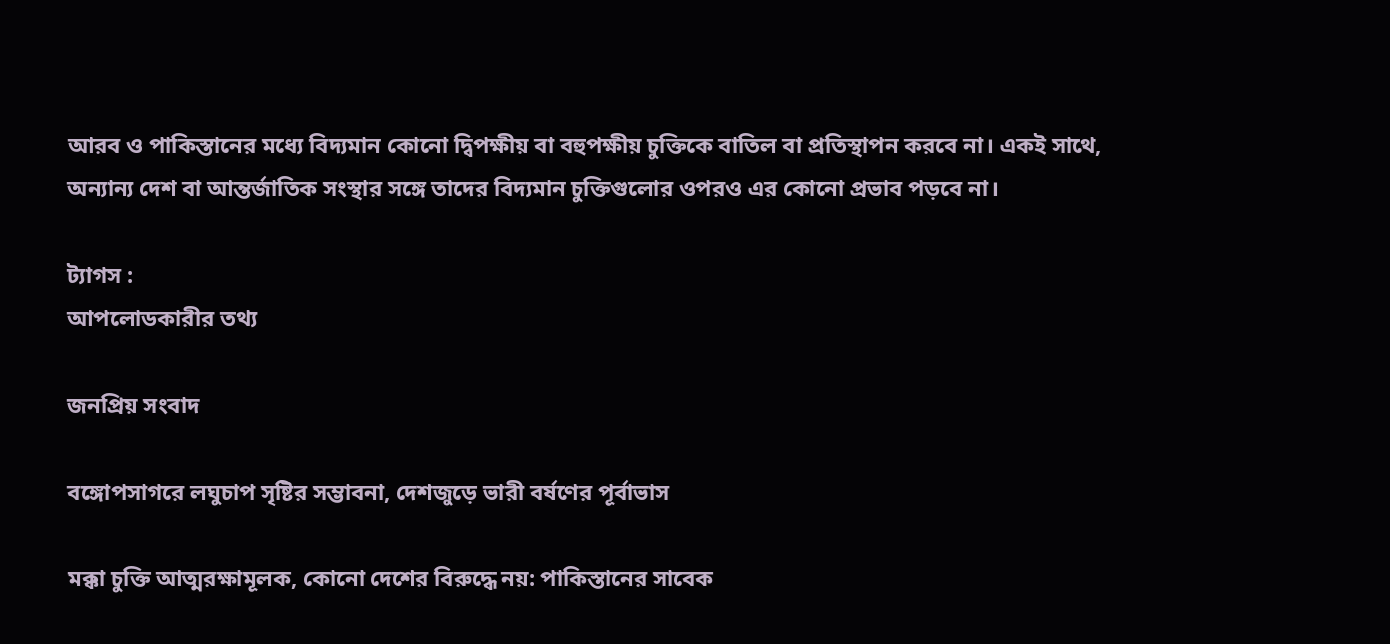আরব ও পাকিস্তানের মধ্যে বিদ্যমান কোনো দ্বিপক্ষীয় বা বহুপক্ষীয় চুক্তিকে বাতিল বা প্রতিস্থাপন করবে না। একই সাথে, অন্যান্য দেশ বা আন্তর্জাতিক সংস্থার সঙ্গে তাদের বিদ্যমান চুক্তিগুলোর ওপরও এর কোনো প্রভাব পড়বে না।

ট্যাগস :
আপলোডকারীর তথ্য

জনপ্রিয় সংবাদ

বঙ্গোপসাগরে লঘুচাপ সৃষ্টির সম্ভাবনা, দেশজুড়ে ভারী বর্ষণের পূর্বাভাস

মক্কা চুক্তি আত্মরক্ষামূলক, কোনো দেশের বিরুদ্ধে নয়: পাকিস্তানের সাবেক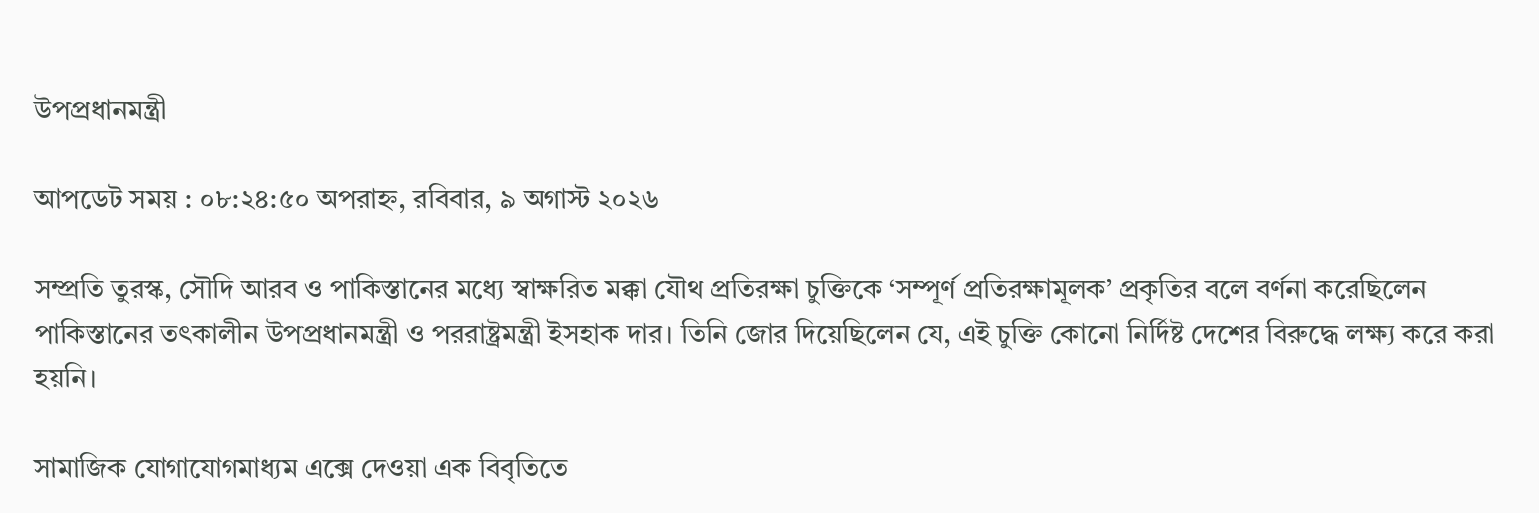উপপ্রধানমন্ত্রী

আপডেট সময় : ০৮:২৪:৫০ অপরাহ্ন, রবিবার, ৯ অগাস্ট ২০২৬

সম্প্রতি তুরস্ক, সৌদি আরব ও পাকিস্তানের মধ্যে স্বাক্ষরিত মক্কা যৌথ প্রতিরক্ষা চুক্তিকে ‘সম্পূর্ণ প্রতিরক্ষামূলক’ প্রকৃতির বলে বর্ণনা করেছিলেন পাকিস্তানের তৎকালীন উপপ্রধানমন্ত্রী ও পররাষ্ট্রমন্ত্রী ইসহাক দার। তিনি জোর দিয়েছিলেন যে, এই চুক্তি কোনো নির্দিষ্ট দেশের বিরুদ্ধে লক্ষ্য করে করা হয়নি।

সামাজিক যোগাযোগমাধ্যম এক্সে দেওয়া এক বিবৃতিতে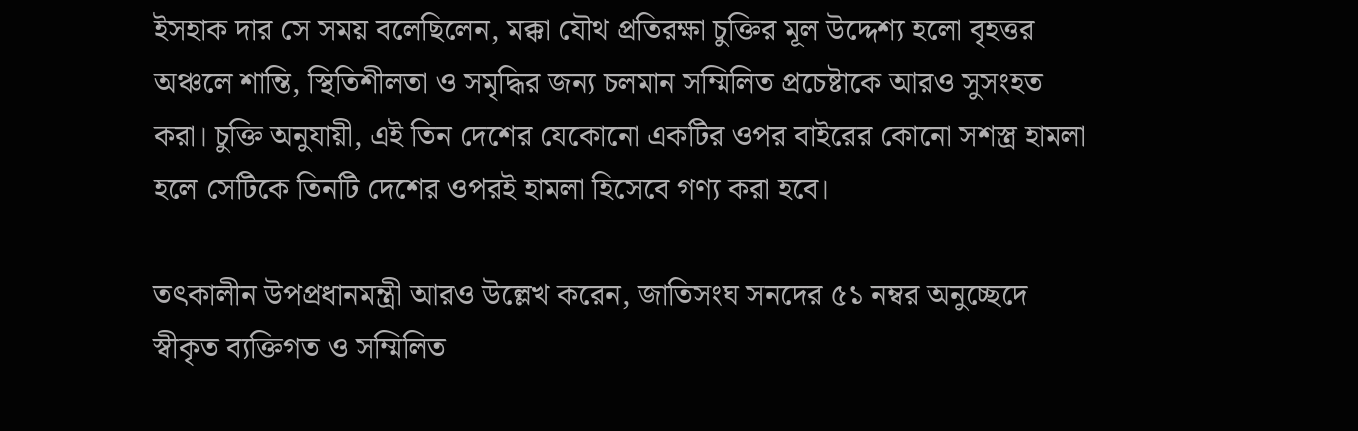ইসহাক দার সে সময় বলেছিলেন, মক্কা যৌথ প্রতিরক্ষা চুক্তির মূল উদ্দেশ্য হলো বৃহত্তর অঞ্চলে শান্তি, স্থিতিশীলতা ও সমৃদ্ধির জন্য চলমান সম্মিলিত প্রচেষ্টাকে আরও সুসংহত করা। চুক্তি অনুযায়ী, এই তিন দেশের যেকোনো একটির ওপর বাইরের কোনো সশস্ত্র হামলা হলে সেটিকে তিনটি দেশের ওপরই হামলা হিসেবে গণ্য করা হবে।

তৎকালীন উপপ্রধানমন্ত্রী আরও উল্লেখ করেন, জাতিসংঘ সনদের ৫১ নম্বর অনুচ্ছেদে স্বীকৃত ব্যক্তিগত ও সম্মিলিত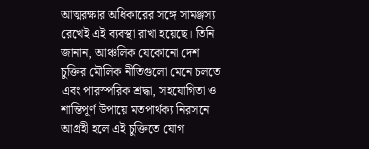আত্মরক্ষার অধিকারের সঙ্গে সামঞ্জস্য রেখেই এই ব্যবস্থা রাখা হয়েছে। তিনি জানান, আঞ্চলিক যেকোনো দেশ চুক্তির মৌলিক নীতিগুলো মেনে চলতে এবং পারস্পরিক শ্রদ্ধা, সহযোগিতা ও শান্তিপূর্ণ উপায়ে মতপার্থক্য নিরসনে আগ্রহী হলে এই চুক্তিতে যোগ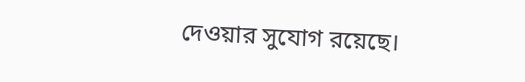দেওয়ার সুযোগ রয়েছে।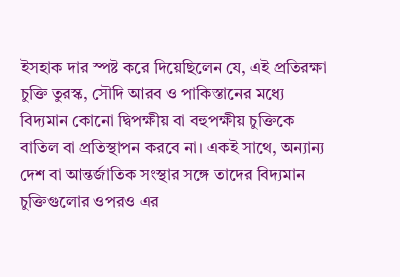ইসহাক দার স্পষ্ট করে দিয়েছিলেন যে, এই প্রতিরক্ষা চুক্তি তুরস্ক, সৌদি আরব ও পাকিস্তানের মধ্যে বিদ্যমান কোনো দ্বিপক্ষীয় বা বহুপক্ষীয় চুক্তিকে বাতিল বা প্রতিস্থাপন করবে না। একই সাথে, অন্যান্য দেশ বা আন্তর্জাতিক সংস্থার সঙ্গে তাদের বিদ্যমান চুক্তিগুলোর ওপরও এর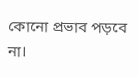কোনো প্রভাব পড়বে না।